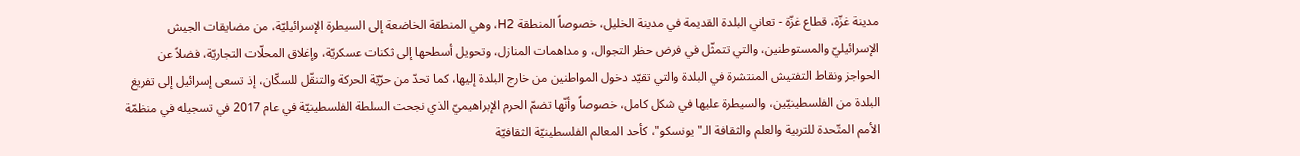مدينة غزّة، قطاع غزّة - تعاني البلدة القديمة في مدينة الخليل، خصوصاً المنطقة H2، وهي المنطقة الخاضعة إلى السيطرة الإسرائيليّة، من مضايقات الجيش الإسرائيليّ والمستوطنين، والتي تتمثّل في فرض حظر التجوال، و مداهمات المنازل، وتحويل أسطحها إلى ثكنات عسكريّة، وإغلاق المحلّات التجاريّة، فضلاً عن الحواجز ونقاط التفتيش المنتشرة في البلدة والتي تقيّد دخول المواطنين من خارج البلدة إليها، كما تحدّ من حرّيّة الحركة والتنقّل للسكّان، إذ تسعى إسرائيل إلى تفريغ البلدة من الفلسطينيّين، والسيطرة عليها في شكل كامل، خصوصاً وأنّها تضمّ الحرم الإبراهيميّ الذي نجحت السلطة الفلسطينيّة في عام 2017 في تسجيله في منظمّة الأمم المتّحدة للتربية والعلم والثقافة الـ"يونسكو"، كأحد المعالم الفلسطينيّة الثقافيّة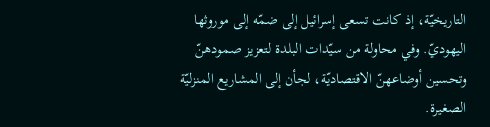التاريخيّة، إذ كانت تسعى إسرائيل إلى ضمّه إلى موروثها اليهوديّ. وفي محاولة من سيّدات البلدة لتعزيز صمودهنّ وتحسين أوضاعهنّ الاقتصاديّة، لجأن إلى المشاريع المنزليّة الصغيرة.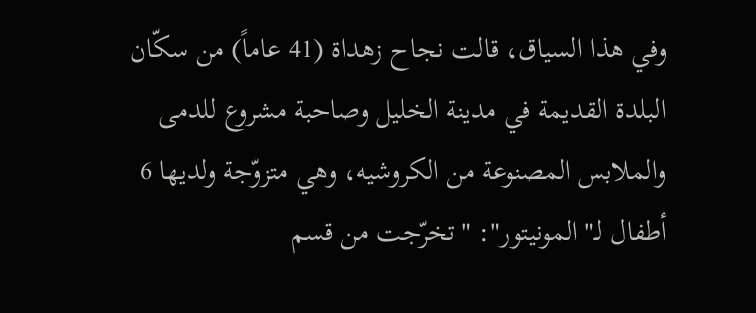وفي هذا السياق، قالت نجاح زهداة (41 عاماً) من سكّان البلدة القديمة في مدينة الخليل وصاحبة مشروع للدمى والملابس المصنوعة من الكروشيه، وهي متزوّجة ولديها 6 أطفال لـ"المونيتور": "تخرّجت من قسم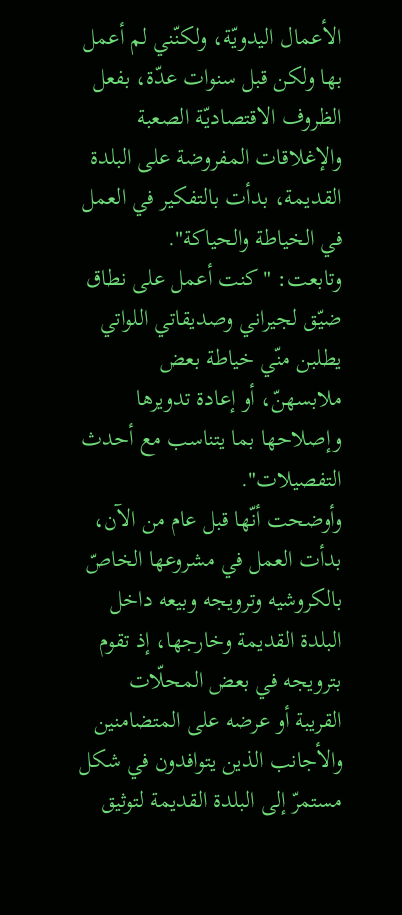الأعمال اليدويّة، ولكنّني لم أعمل بها ولكن قبل سنوات عدّة، بفعل الظروف الاقتصاديّة الصعبة والإغلاقات المفروضة على البلدة القديمة، بدأت بالتفكير في العمل في الخياطة والحياكة".
وتابعت: "كنت أعمل على نطاق ضيّق لجيراني وصديقاتي اللواتي يطلبن منّي خياطة بعض ملابسهنّ، أو إعادة تدويرها وإصلاحها بما يتناسب مع أحدث التفصيلات".
وأوضحت أنّها قبل عام من الآن، بدأت العمل في مشروعها الخاصّ بالكروشيه وترويجه وبيعه داخل البلدة القديمة وخارجها، إذ تقوم بترويجه في بعض المحلّات القريبة أو عرضه على المتضامنين والأجانب الذين يتوافدون في شكل مستمرّ إلى البلدة القديمة لتوثيق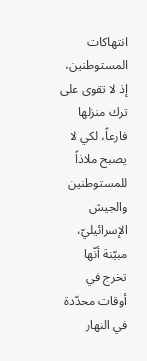انتهاكات المستوطنين، إذ لا تقوى على ترك منزلها فارعاً، لكي لا يصبح ملاذاً للمستوطنين والجيش الإسرائيليّ، مبيّنة أنّها تخرج في أوقات محدّدة في النهار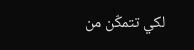لكي تتمكّن من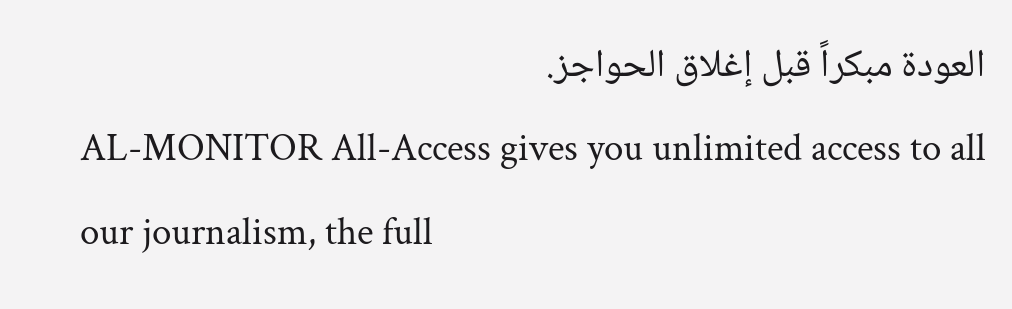العودة مبكراً قبل إغلاق الحواجز.
AL-MONITOR All-Access gives you unlimited access to all our journalism, the full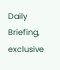Daily Briefing, exclusive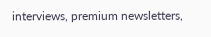interviews, premium newsletters,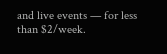and live events — for less than $2/week.